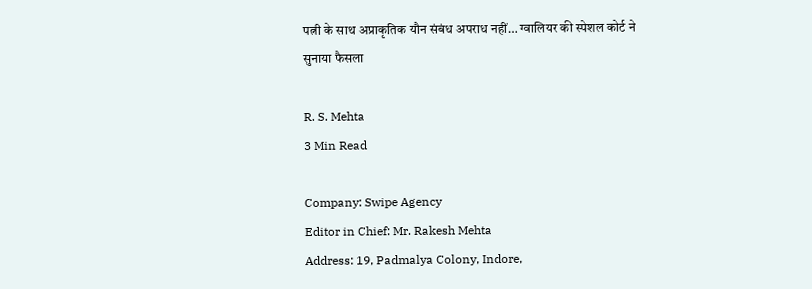पत्नी के साथ अप्राकृतिक यौन संबंध अपराध नहीं… ग्वालियर की स्पेशल कोर्ट ने सुनाया फैसला

R. S. Mehta
3 Min Read

Company: Swipe Agency
Editor in Chief: Mr. Rakesh Mehta
Address: 19, Padmalya Colony, Indore,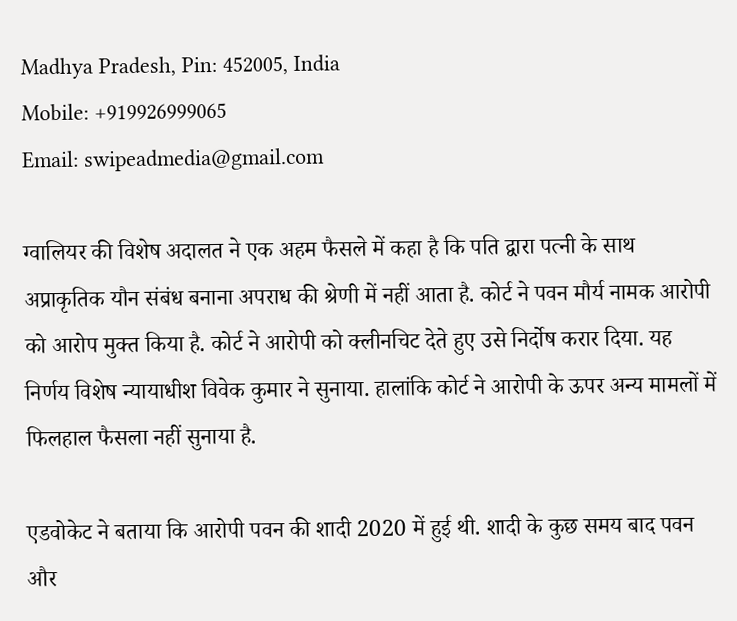Madhya Pradesh, Pin: 452005, India
Mobile: +919926999065
Email: swipeadmedia@gmail.com

ग्वालियर की विशेष अदालत ने एक अहम फैसले में कहा है कि पति द्वारा पत्नी के साथ अप्राकृतिक यौन संबंध बनाना अपराध की श्रेणी में नहीं आता है. कोर्ट ने पवन मौर्य नामक आरोपी को आरोप मुक्त किया है. कोर्ट ने आरोपी को क्लीनचिट देते हुए उसे निर्दोष करार दिया. यह निर्णय विशेष न्यायाधीश विवेक कुमार ने सुनाया. हालांकि कोर्ट ने आरोपी के ऊपर अन्य मामलों में फिलहाल फैसला नहीं सुनाया है.

एडवोकेट ने बताया कि आरोपी पवन की शादी 2020 में हुई थी. शादी के कुछ समय बाद पवन और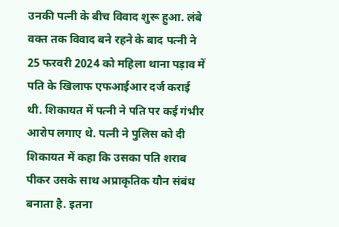उनकी पत्नी के बीच विवाद शुरू हुआ. लंबे वक्त तक विवाद बने रहने के बाद पत्नी ने 25 फरवरी 2024 को महिला थाना पड़ाव में पति के खिलाफ एफआईआर दर्ज कराई थी. शिकायत में पत्नी ने पति पर कई गंभीर आरोप लगाए थे. पत्नी ने पुलिस को दी शिकायत में कहा कि उसका पति शराब पीकर उसके साथ अप्राकृतिक यौन संबंध बनाता है. इतना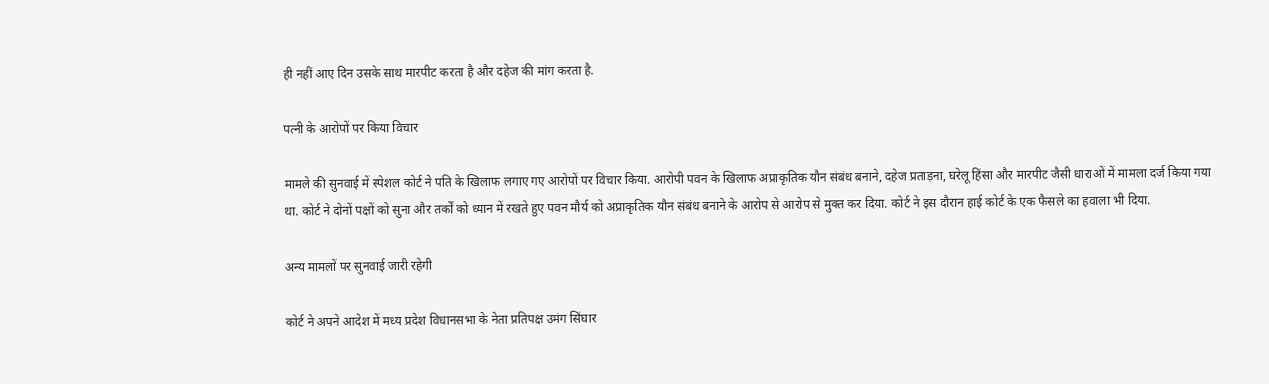ही नहीं आए दिन उसके साथ मारपीट करता है और दहेज की मांग करता है.

पत्नी के आरोपों पर किया विचार

मामले की सुनवाई में स्पेशल कोर्ट ने पति के खिलाफ लगाए गए आरोपों पर विचार किया. आरोपी पवन के खिलाफ अप्राकृतिक यौन संबंध बनाने, दहेज प्रताड़ना, घरेलू हिंसा और मारपीट जैसी धाराओं में मामला दर्ज किया गया था. कोर्ट ने दोनों पक्षों को सुना और तर्कों को ध्यान में रखते हुए पवन मौर्य को अप्राकृतिक यौन संबंध बनाने के आरोप से आरोप से मुक्त कर दिया. कोर्ट ने इस दौरान हाई कोर्ट के एक फैसले का हवाला भी दिया.

अन्य मामलों पर सुनवाई जारी रहेगी

कोर्ट ने अपने आदेश में मध्य प्रदेश विधानसभा के नेता प्रतिपक्ष उमंग सिंघार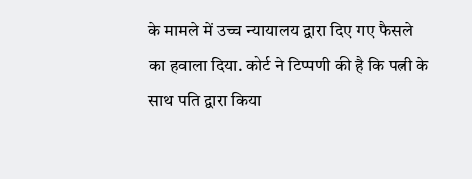के मामले में उच्च न्यायालय द्वारा दिए गए फैसले का हवाला दिया. कोर्ट ने टिप्पणी की है कि पत्नी के साथ पति द्वारा किया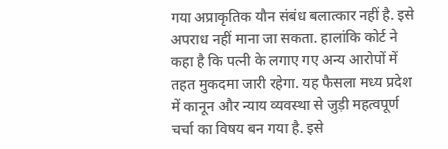गया अप्राकृतिक यौन संबंध बलात्कार नहीं है. इसे अपराध नहीं माना जा सकता. हालांकि कोर्ट ने कहा है कि पत्नी के लगाए गए अन्य आरोपों में तहत मुकदमा जारी रहेगा. यह फैसला मध्य प्रदेश में कानून और न्याय व्यवस्था से जुड़ी महत्वपूर्ण चर्चा का विषय बन गया है. इसे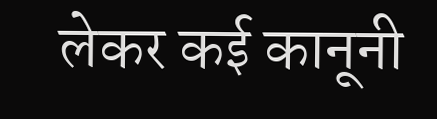लेकर कई कानूनी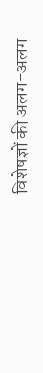विशेषज्ञों की अलग-अलग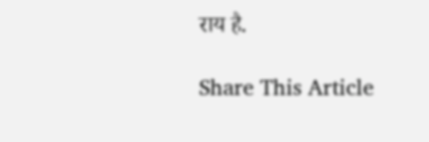राय है.

Share This Article